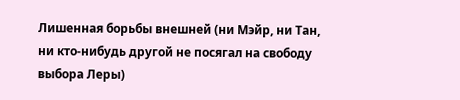Лишенная борьбы внешней (ни Мэйр, ни Тан, ни кто-нибудь другой не посягал на свободу выбора Леры)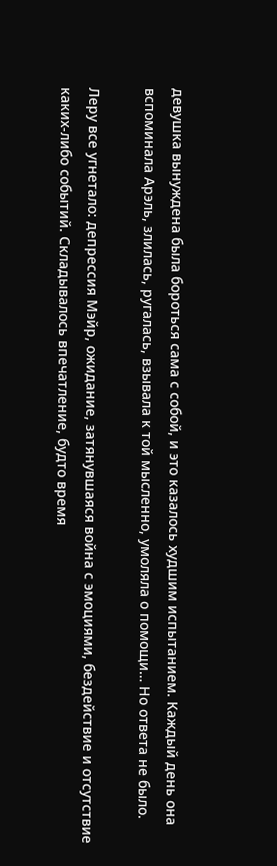девушка вынуждена была бороться сама с собой, и это казалось худшим испытанием. Каждый день она вспоминала Арэль, злилась, ругалась, взывала к той мысленно, умоляла о помощи… Но ответа не было.

Леру все угнетало: депрессия Мэйр, ожидание, затянувшаяся война с эмоциями, бездействие и отсутствие каких-либо событий. Складывалось впечатление, будто время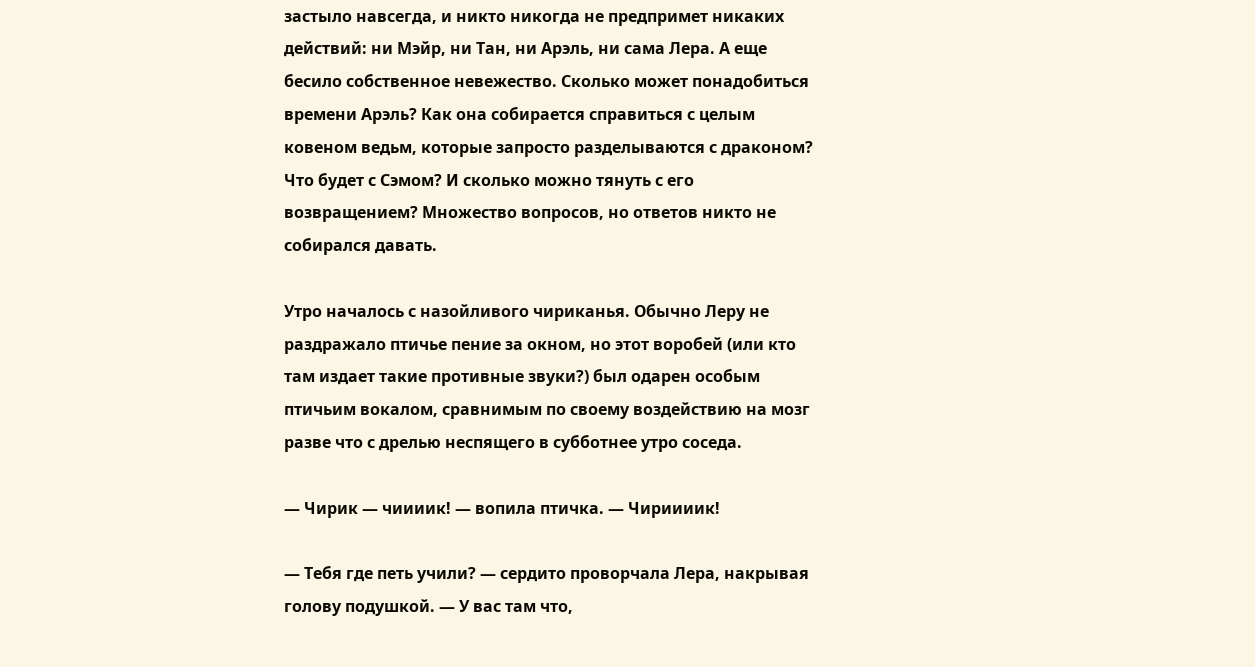застыло навсегда, и никто никогда не предпримет никаких действий: ни Мэйр, ни Тан, ни Арэль, ни сама Лера. А еще бесило собственное невежество. Сколько может понадобиться времени Арэль? Как она собирается справиться с целым ковеном ведьм, которые запросто разделываются с драконом? Что будет с Сэмом? И сколько можно тянуть с его возвращением? Множество вопросов, но ответов никто не собирался давать.

Утро началось с назойливого чириканья. Обычно Леру не раздражало птичье пение за окном, но этот воробей (или кто там издает такие противные звуки?) был одарен особым птичьим вокалом, сравнимым по своему воздействию на мозг разве что с дрелью неспящего в субботнее утро соседа.

— Чирик — чиииик! — вопила птичка. — Чириииик!

— Тебя где петь учили? — сердито проворчала Лера, накрывая голову подушкой. — У вас там что,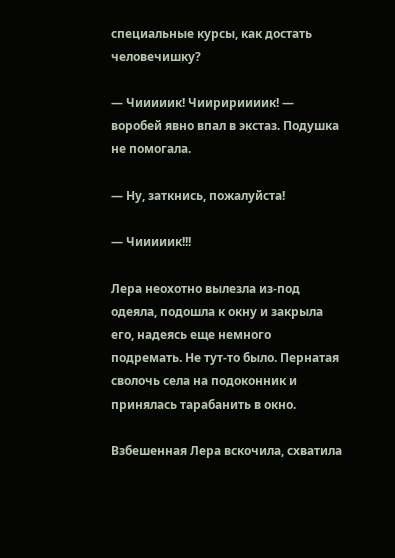специальные курсы, как достать человечишку?

— Чииииик! Чииририииик! — воробей явно впал в экстаз. Подушка не помогала.

— Ну, заткнись, пожалуйста!

— Чииииик!!!

Лера неохотно вылезла из-под одеяла, подошла к окну и закрыла его, надеясь еще немного подремать. Не тут-то было. Пернатая сволочь села на подоконник и принялась тарабанить в окно.

Взбешенная Лера вскочила, схватила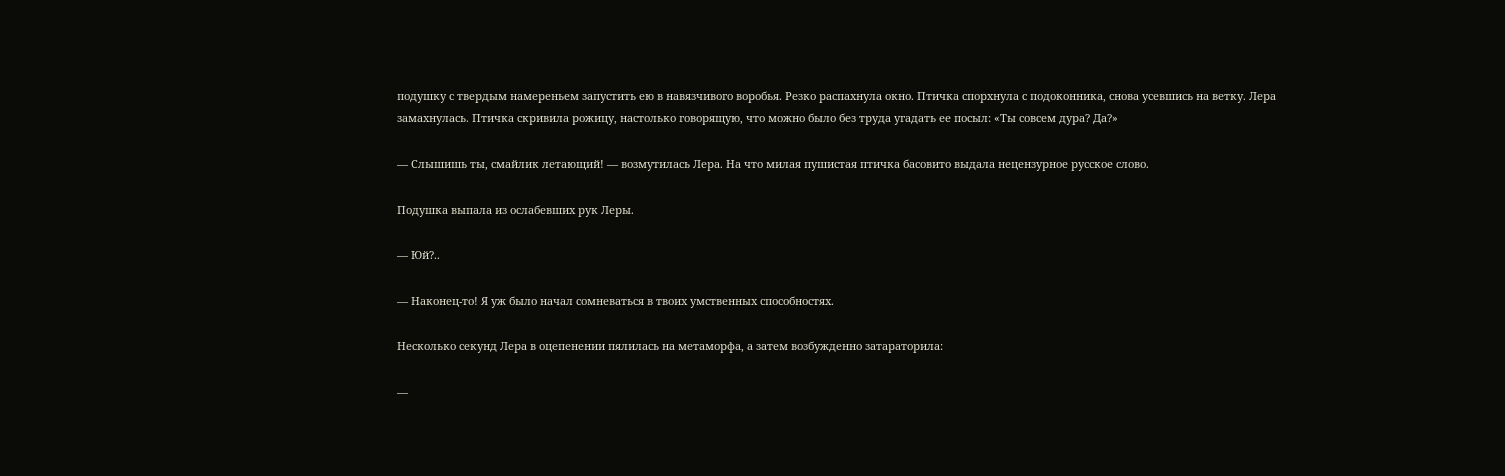подушку с твердым намереньем запустить ею в навязчивого воробья. Резко распахнула окно. Птичка спорхнула с подоконника, снова усевшись на ветку. Лера замахнулась. Птичка скривила рожицу, настолько говорящую, что можно было без труда угадать ее посыл: «Ты совсем дура? Да?»

— Слышишь ты, смайлик летающий! — возмутилась Лера. На что милая пушистая птичка басовито выдала нецензурное русское слово.

Подушка выпала из ослабевших рук Леры.

— Юй?..

— Наконец-то! Я уж было начал сомневаться в твоих умственных способностях.

Несколько секунд Лера в оцепенении пялилась на метаморфа, а затем возбужденно затараторила:

—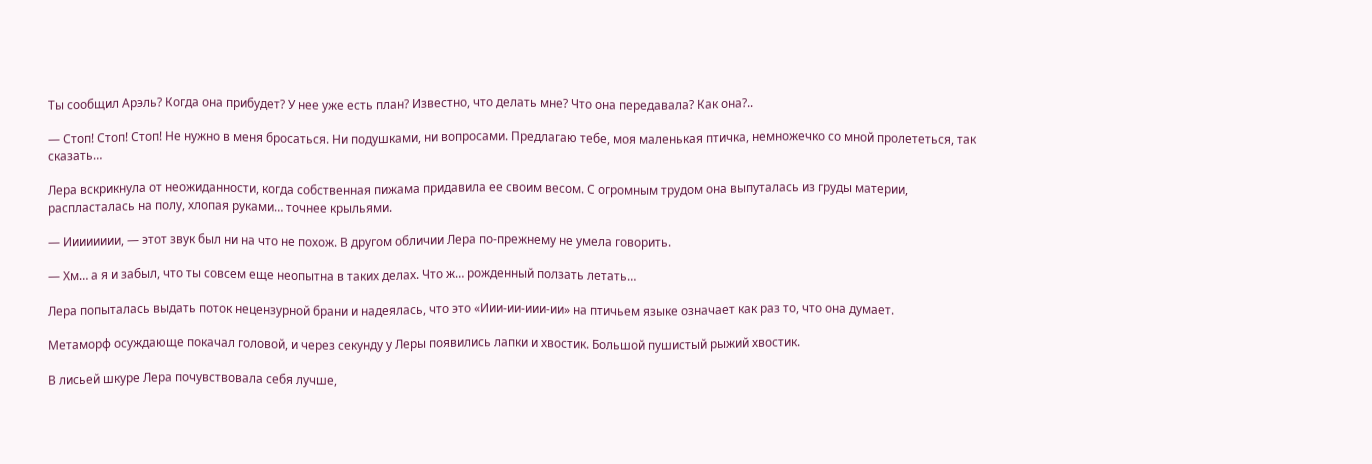Ты сообщил Арэль? Когда она прибудет? У нее уже есть план? Известно, что делать мне? Что она передавала? Как она?..

— Стоп! Стоп! Стоп! Не нужно в меня бросаться. Ни подушками, ни вопросами. Предлагаю тебе, моя маленькая птичка, немножечко со мной пролететься, так сказать…

Лера вскрикнула от неожиданности, когда собственная пижама придавила ее своим весом. С огромным трудом она выпуталась из груды материи, распласталась на полу, хлопая руками… точнее крыльями.

— Ииииииии, — этот звук был ни на что не похож. В другом обличии Лера по-прежнему не умела говорить.

— Хм… а я и забыл, что ты совсем еще неопытна в таких делах. Что ж… рожденный ползать летать…

Лера попыталась выдать поток нецензурной брани и надеялась, что это «Иии-ии-иии-ии» на птичьем языке означает как раз то, что она думает.

Метаморф осуждающе покачал головой, и через секунду у Леры появились лапки и хвостик. Большой пушистый рыжий хвостик.

В лисьей шкуре Лера почувствовала себя лучше,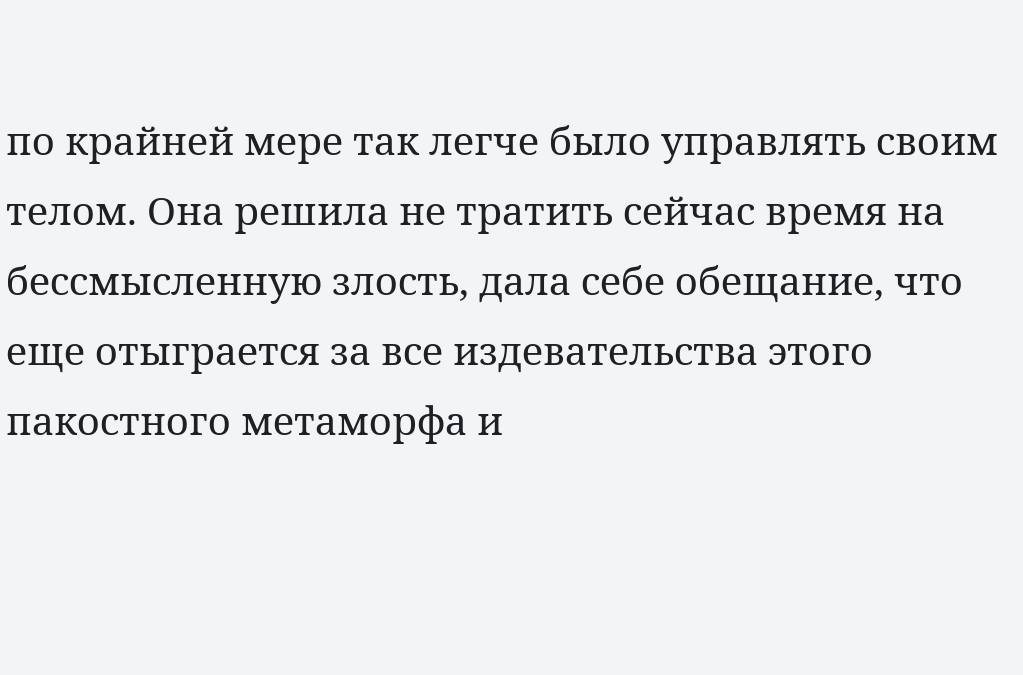по крайней мере так легче было управлять своим телом. Она решила не тратить сейчас время на бессмысленную злость, дала себе обещание, что еще отыграется за все издевательства этого пакостного метаморфа и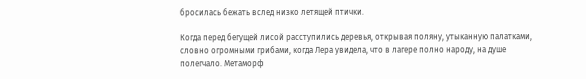бросилась бежать вслед низко летящей птички.

Когда перед бегущей лисой расступились деревья, открывая поляну, утыканную палатками, словно огромными грибами, когда Лера увидела, что в лагере полно народу, на душе полегчало. Метаморф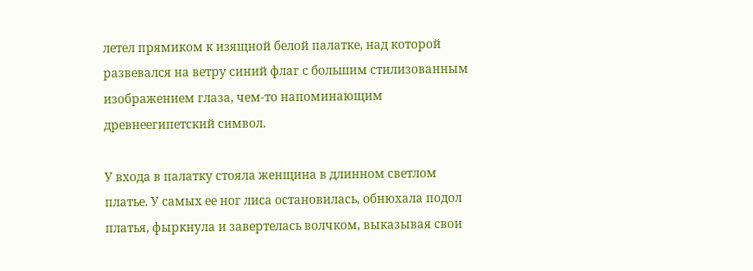летел прямиком к изящной белой палатке, над которой развевался на ветру синий флаг с большим стилизованным изображением глаза, чем-то напоминающим древнеегипетский символ.

У входа в палатку стояла женщина в длинном светлом платье. У самых ее ног лиса остановилась, обнюхала подол платья, фыркнула и завертелась волчком, выказывая свои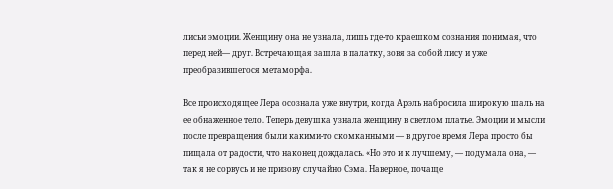лисьи эмоции. Женщину она не узнала, лишь где-то краешком сознания понимая, что перед ней— друг. Встречающая зашла в палатку, зовя за собой лису и уже преобразившегося метаморфа.

Все происходящее Лера осознала уже внутри, когда Арэль набросила широкую шаль на ее обнаженное тело. Теперь девушка узнала женщину в светлом платье. Эмоции и мысли после превращения были какими-то скомканными — в другое время Лера просто бы пищала от радости, что наконец дождалась. «Но это и к лучшему, — подумала она, — так я не сорвусь и не призову случайно Сэма. Наверное, почаще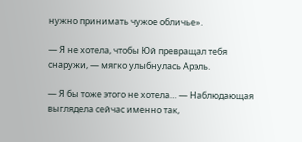нужно принимать чужое обличье».

— Я не хотела, чтобы Юй превращал тебя снаружи, — мягко улыбнулась Арэль.

— Я бы тоже этого не хотела… — Наблюдающая выглядела сейчас именно так,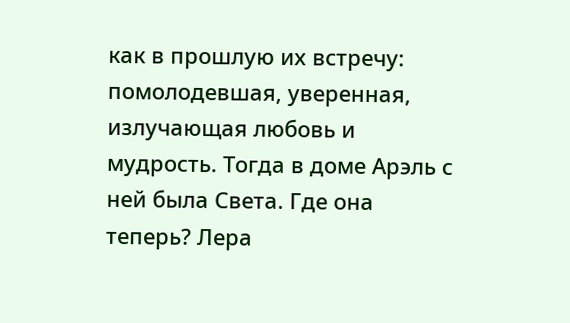как в прошлую их встречу: помолодевшая, уверенная, излучающая любовь и мудрость. Тогда в доме Арэль с ней была Света. Где она теперь? Лера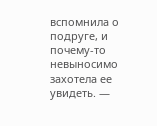вспомнила о подруге, и почему-то невыносимо захотела ее увидеть. —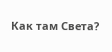Как там Света?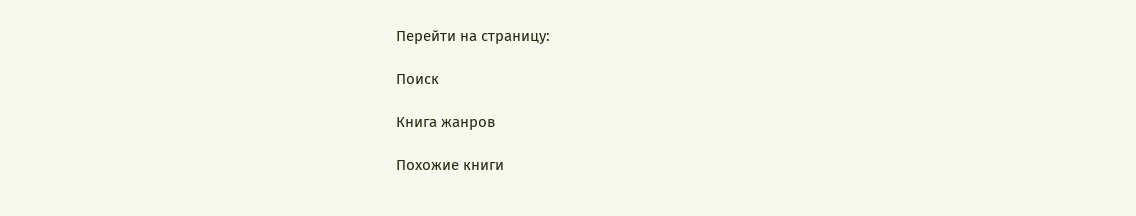Перейти на страницу:

Поиск

Книга жанров

Похожие книги